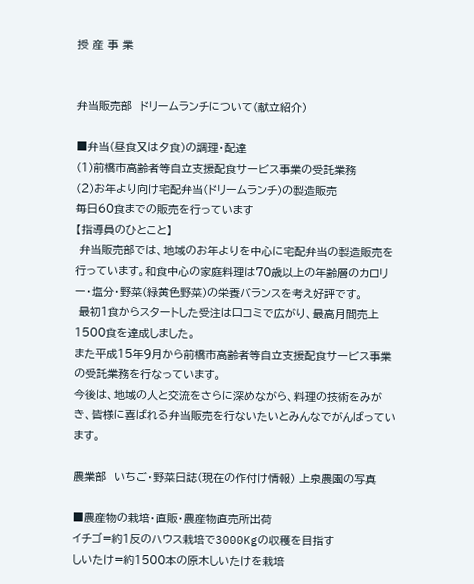授 産 事 業


弁当販売部  ドリームランチについて(献立紹介)

■弁当(昼食又は夕食)の調理・配達
(1)前橋市高齢者等自立支援配食サービス事業の受託業務
(2)お年より向け宅配弁当(ドリームランチ)の製造販売
毎日60食までの販売を行っています
【指導員のひとこと】
 弁当販売部では、地域のお年よりを中心に宅配弁当の製造販売を行っています。和食中心の家庭料理は70歳以上の年齢層のカロリー・塩分・野菜(緑黄色野菜)の栄養バランスを考え好評です。
 最初1食からスタートした受注は口コミで広がり、最高月間売上1500食を達成しました。
また平成15年9月から前橋市高齢者等自立支援配食サービス事業の受託業務を行なっています。
今後は、地域の人と交流をさらに深めながら、料理の技術をみがき、皆様に喜ばれる弁当販売を行ないたいとみんなでがんばっています。

農業部  いちご・野菜日誌(現在の作付け情報) 上泉農園の写真

■農産物の栽培・直販・農産物直売所出荷
イチゴ=約1反のハウス栽培で3000Kgの収穫を目指す
しいたけ=約1500本の原木しいたけを栽培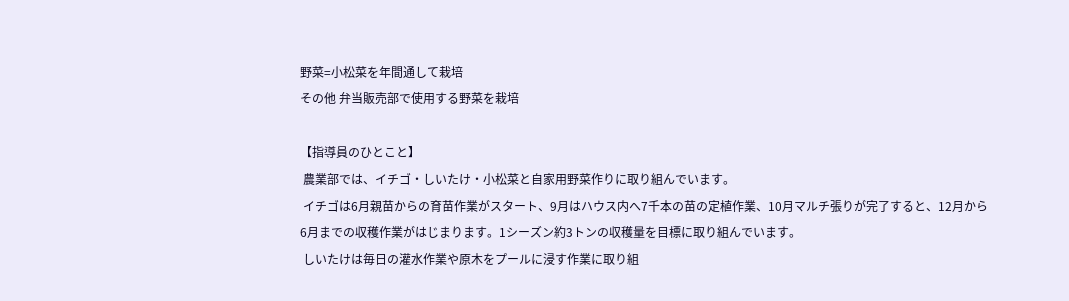野菜=小松菜を年間通して栽培
その他 弁当販売部で使用する野菜を栽培

【指導員のひとこと】
 農業部では、イチゴ・しいたけ・小松菜と自家用野菜作りに取り組んでいます。
 イチゴは6月親苗からの育苗作業がスタート、9月はハウス内へ7千本の苗の定植作業、10月マルチ張りが完了すると、12月から6月までの収穫作業がはじまります。1シーズン約3トンの収穫量を目標に取り組んでいます。
 しいたけは毎日の灌水作業や原木をプールに浸す作業に取り組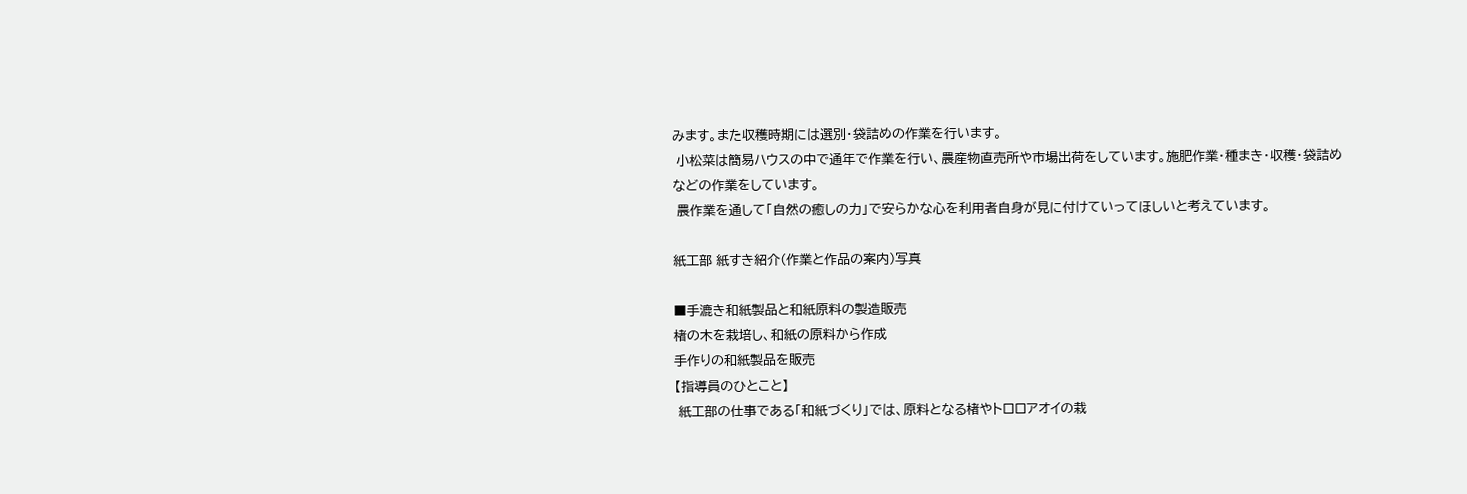みます。また収穫時期には選別・袋詰めの作業を行います。
 小松菜は簡易ハウスの中で通年で作業を行い、農産物直売所や市場出荷をしています。施肥作業・種まき・収穫・袋詰めなどの作業をしています。
 農作業を通して「自然の癒しの力」で安らかな心を利用者自身が見に付けていってほしいと考えています。

紙工部 紙すき紹介(作業と作品の案内)写真

■手漉き和紙製品と和紙原料の製造販売
楮の木を栽培し、和紙の原料から作成
手作りの和紙製品を販売
【指導員のひとこと】
 紙工部の仕事である「和紙づくり」では、原料となる楮やトロロアオイの栽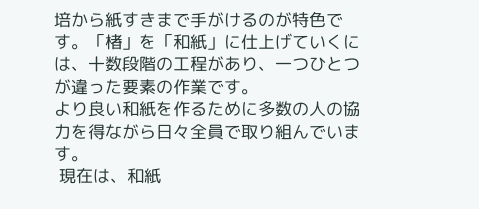培から紙すきまで手がけるのが特色です。「楮」を「和紙」に仕上げていくには、十数段階の工程があり、一つひとつが違った要素の作業です。
より良い和紙を作るために多数の人の協力を得ながら日々全員で取り組んでいます。
 現在は、和紙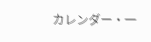カレンダー・一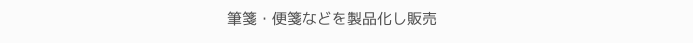筆箋・便箋などを製品化し販売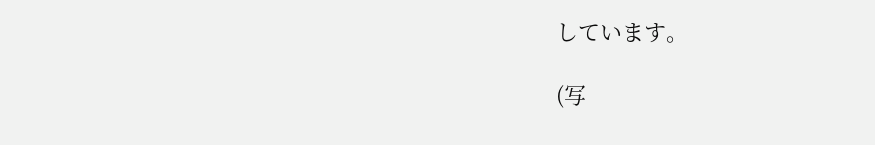しています。

(写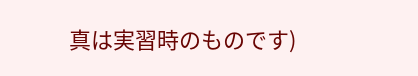真は実習時のものです)